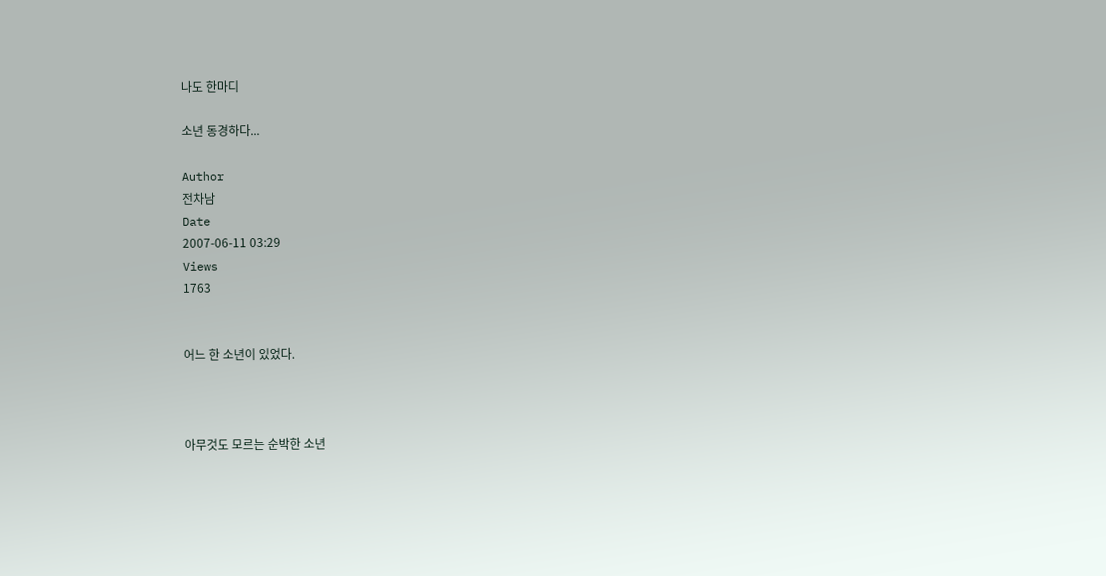나도 한마디

소년 동경하다...

Author
전차남
Date
2007-06-11 03:29
Views
1763


어느 한 소년이 있었다.



아무것도 모르는 순박한 소년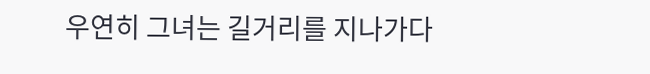우연히 그녀는 길거리를 지나가다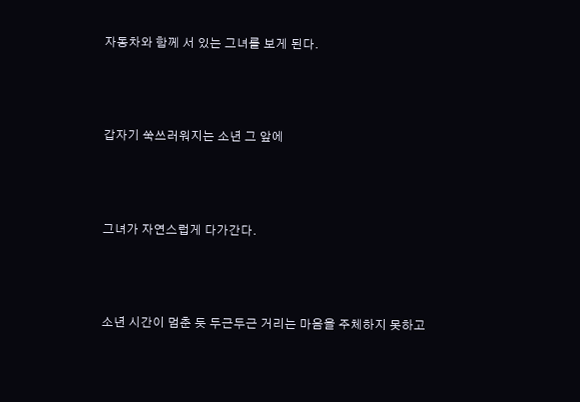자동차와 함께 서 있는 그녀를 보게 된다.



갑자기 쑥쓰러워지는 소년 그 앞에



그녀가 자연스럽게 다가간다.



소년 시간이 멈춘 듯 두근두근 거리는 마음을 주체하지 못하고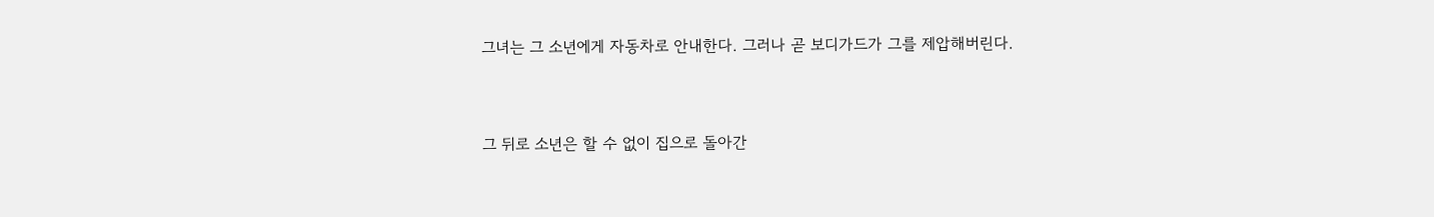그녀는 그 소년에게 자동차로 안내한다. 그러나 곧 보디가드가 그를 제압해버린다.



그 뒤로 소년은 할 수 없이 집으로 돌아간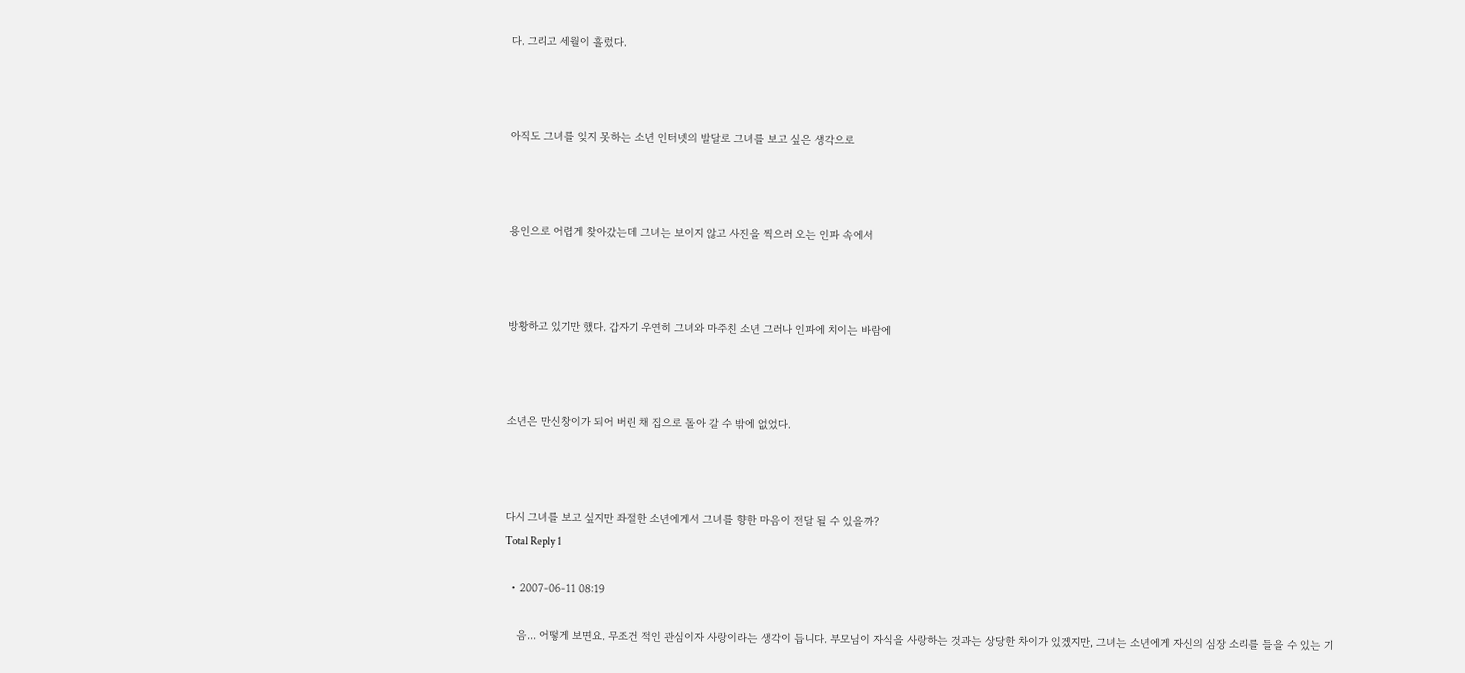다. 그리고 세월이 흘렀다.



아직도 그녀를 잊지 못하는 소년 인터넷의 발달로 그녀를 보고 싶은 생각으로



용인으로 어렵게 찾아갔는데 그녀는 보이지 않고 사진을 찍으러 오는 인파 속에서



방황하고 있기만 했다. 갑자기 우연히 그녀와 마주친 소년 그러나 인파에 치이는 바람에



소년은 만신창이가 되어 버린 채 집으로 돌아 갈 수 밖에 없었다.



다시 그녀를 보고 싶지만 좌절한 소년에게서 그녀를 향한 마음이 전달 될 수 있을까?
Total Reply 1

  • 2007-06-11 08:19

    음... 어떻게 보면요. 무조건 적인 관심이자 사랑이라는 생각이 듭니다. 부모님이 자식을 사랑하는 것과는 상당한 차이가 있겠지만, 그녀는 소년에게 자신의 심장 소리를 들을 수 있는 기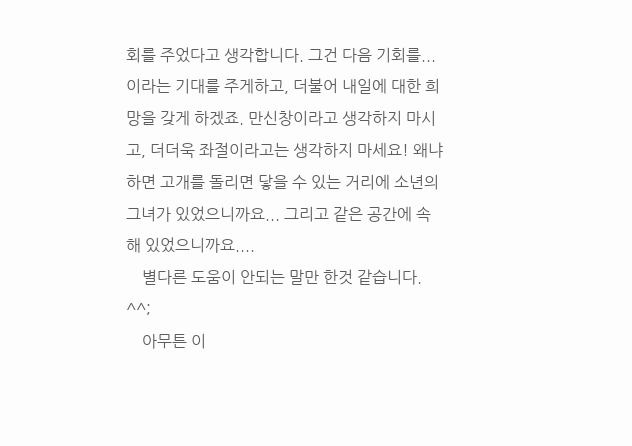회를 주었다고 생각합니다. 그건 다음 기회를... 이라는 기대를 주게하고, 더불어 내일에 대한 희망을 갖게 하겠죠. 만신창이라고 생각하지 마시고, 더더욱 좌절이라고는 생각하지 마세요! 왜냐하면 고개를 돌리면 닿을 수 있는 거리에 소년의 그녀가 있었으니까요... 그리고 같은 공간에 속해 있었으니까요....
    별다른 도움이 안되는 말만 한것 같습니다. ^^;
    아무튼 이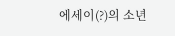에세이(?)의 소년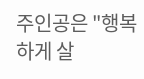주인공은 "행복하게 살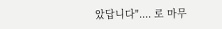았답니다".... 로 마무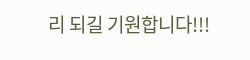리 되길 기원합니다!!!